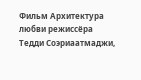Фильм Архитектура любви режиссёра Тедди Соэриаатмаджи,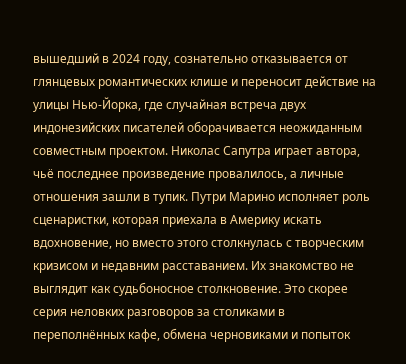вышедший в 2024 году, сознательно отказывается от глянцевых романтических клише и переносит действие на улицы Нью-Йорка, где случайная встреча двух индонезийских писателей оборачивается неожиданным совместным проектом. Николас Сапутра играет автора, чьё последнее произведение провалилось, а личные отношения зашли в тупик. Путри Марино исполняет роль сценаристки, которая приехала в Америку искать вдохновение, но вместо этого столкнулась с творческим кризисом и недавним расставанием. Их знакомство не выглядит как судьбоносное столкновение. Это скорее серия неловких разговоров за столиками в переполнённых кафе, обмена черновиками и попыток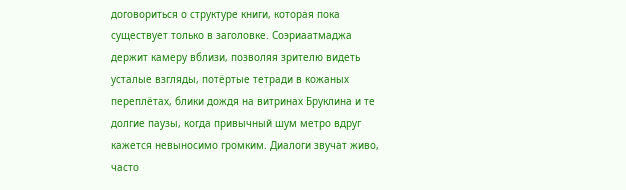договориться о структуре книги, которая пока существует только в заголовке. Соэриаатмаджа держит камеру вблизи, позволяя зрителю видеть усталые взгляды, потёртые тетради в кожаных переплётах, блики дождя на витринах Бруклина и те долгие паузы, когда привычный шум метро вдруг кажется невыносимо громким. Диалоги звучат живо, часто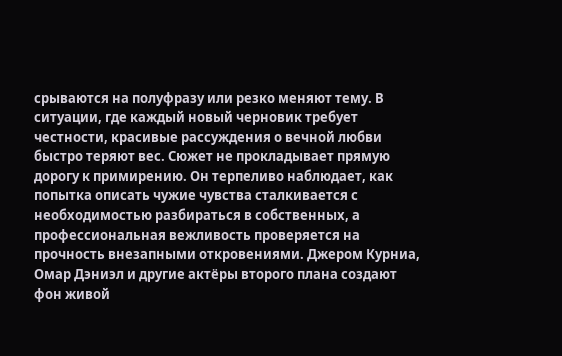срываются на полуфразу или резко меняют тему. В ситуации, где каждый новый черновик требует честности, красивые рассуждения о вечной любви быстро теряют вес. Сюжет не прокладывает прямую дорогу к примирению. Он терпеливо наблюдает, как попытка описать чужие чувства сталкивается с необходимостью разбираться в собственных, а профессиональная вежливость проверяется на прочность внезапными откровениями. Джером Курниа, Омар Дэниэл и другие актёры второго плана создают фон живой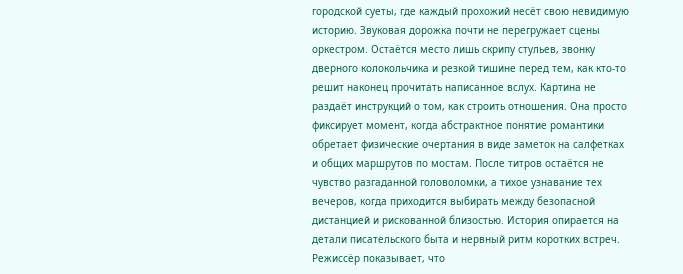городской суеты, где каждый прохожий несёт свою невидимую историю. Звуковая дорожка почти не перегружает сцены оркестром. Остаётся место лишь скрипу стульев, звонку дверного колокольчика и резкой тишине перед тем, как кто-то решит наконец прочитать написанное вслух. Картина не раздаёт инструкций о том, как строить отношения. Она просто фиксирует момент, когда абстрактное понятие романтики обретает физические очертания в виде заметок на салфетках и общих маршрутов по мостам. После титров остаётся не чувство разгаданной головоломки, а тихое узнавание тех вечеров, когда приходится выбирать между безопасной дистанцией и рискованной близостью. История опирается на детали писательского быта и нервный ритм коротких встреч. Режиссёр показывает, что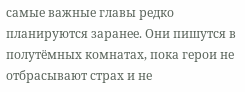самые важные главы редко планируются заранее. Они пишутся в полутёмных комнатах, пока герои не отбрасывают страх и не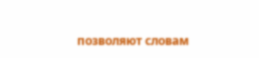позволяют словам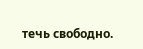течь свободно.